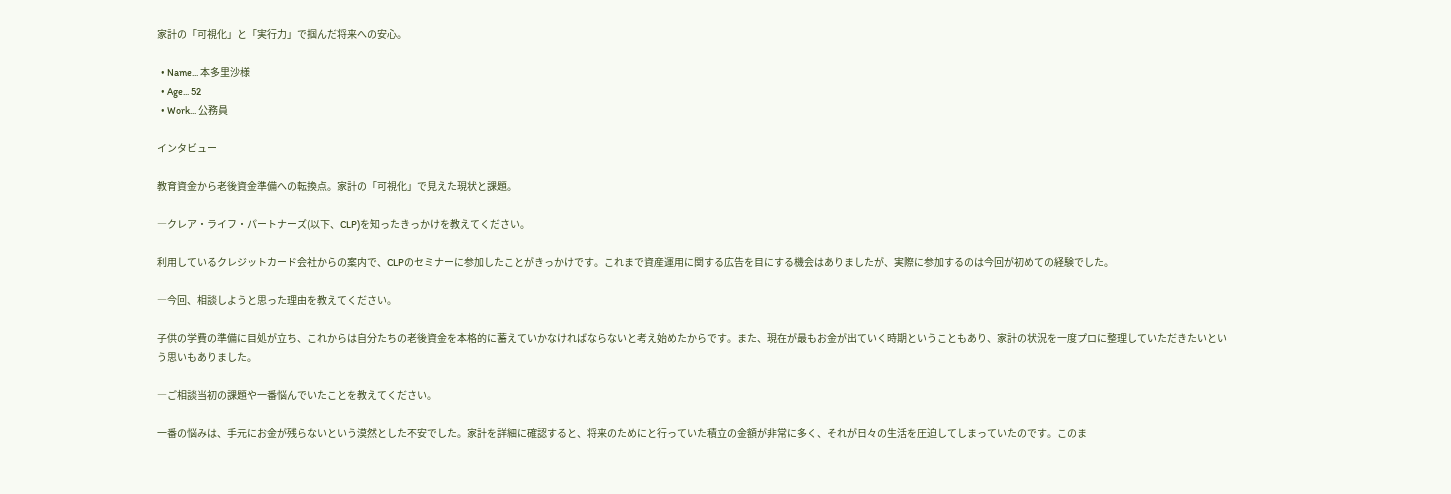家計の「可視化」と「実行力」で掴んだ将来への安心。

  • Name... 本多里沙様
  • Age... 52
  • Work... 公務員

インタビュー

教育資金から老後資金準備への転換点。家計の「可視化」で見えた現状と課題。

―クレア・ライフ・パートナーズ(以下、CLP)を知ったきっかけを教えてください。

利用しているクレジットカード会社からの案内で、CLPのセミナーに参加したことがきっかけです。これまで資産運用に関する広告を目にする機会はありましたが、実際に参加するのは今回が初めての経験でした。

―今回、相談しようと思った理由を教えてください。

子供の学費の準備に目処が立ち、これからは自分たちの老後資金を本格的に蓄えていかなければならないと考え始めたからです。また、現在が最もお金が出ていく時期ということもあり、家計の状況を一度プロに整理していただきたいという思いもありました。

―ご相談当初の課題や一番悩んでいたことを教えてください。

一番の悩みは、手元にお金が残らないという漠然とした不安でした。家計を詳細に確認すると、将来のためにと行っていた積立の金額が非常に多く、それが日々の生活を圧迫してしまっていたのです。このま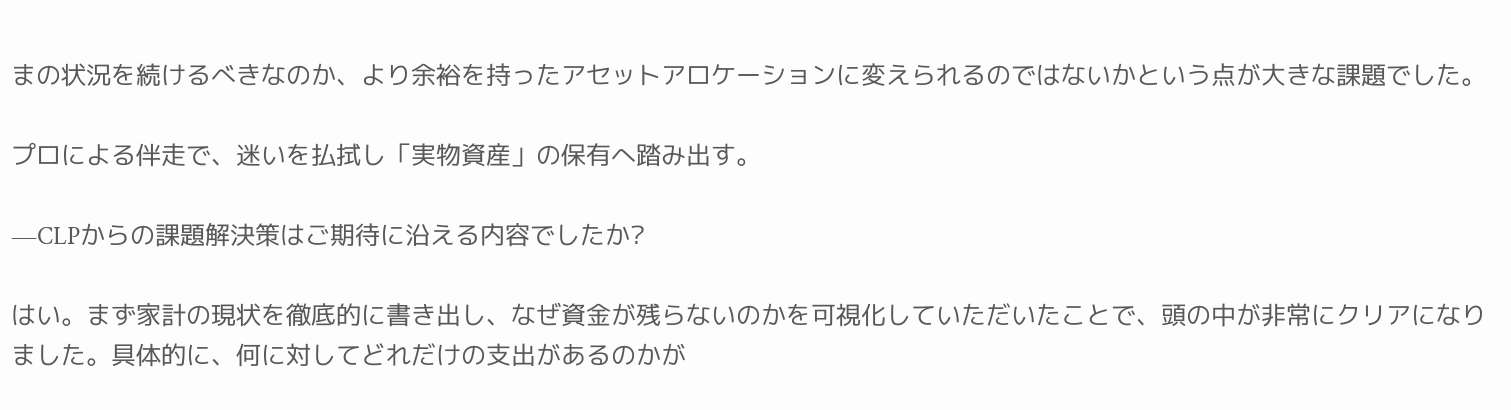まの状況を続けるべきなのか、より余裕を持ったアセットアロケーションに変えられるのではないかという点が大きな課題でした。

プロによる伴走で、迷いを払拭し「実物資産」の保有へ踏み出す。

―CLPからの課題解決策はご期待に沿える内容でしたか?

はい。まず家計の現状を徹底的に書き出し、なぜ資金が残らないのかを可視化していただいたことで、頭の中が非常にクリアになりました。具体的に、何に対してどれだけの支出があるのかが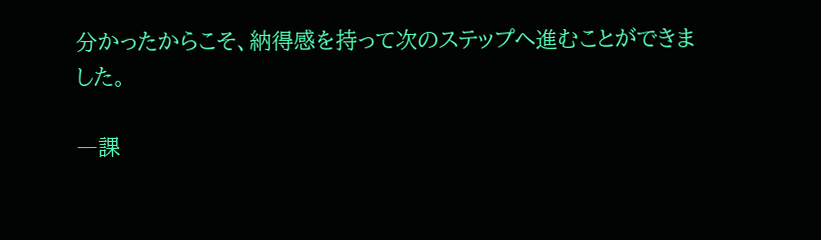分かったからこそ、納得感を持って次のステップへ進むことができました。

―課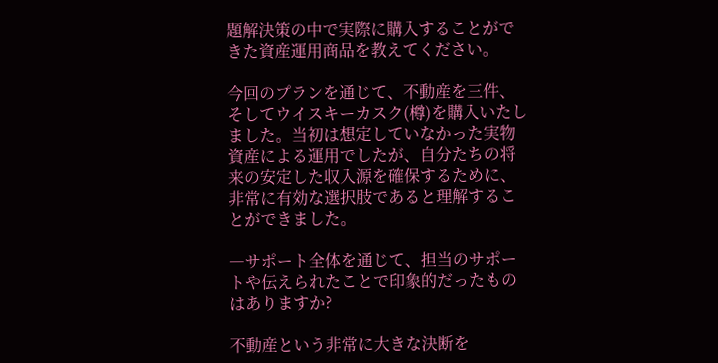題解決策の中で実際に購入することができた資産運用商品を教えてください。

今回のプランを通じて、不動産を三件、そしてウイスキーカスク(樽)を購入いたしました。当初は想定していなかった実物資産による運用でしたが、自分たちの将来の安定した収入源を確保するために、非常に有効な選択肢であると理解することができました。

―サポート全体を通じて、担当のサポートや伝えられたことで印象的だったものはありますか?

不動産という非常に大きな決断を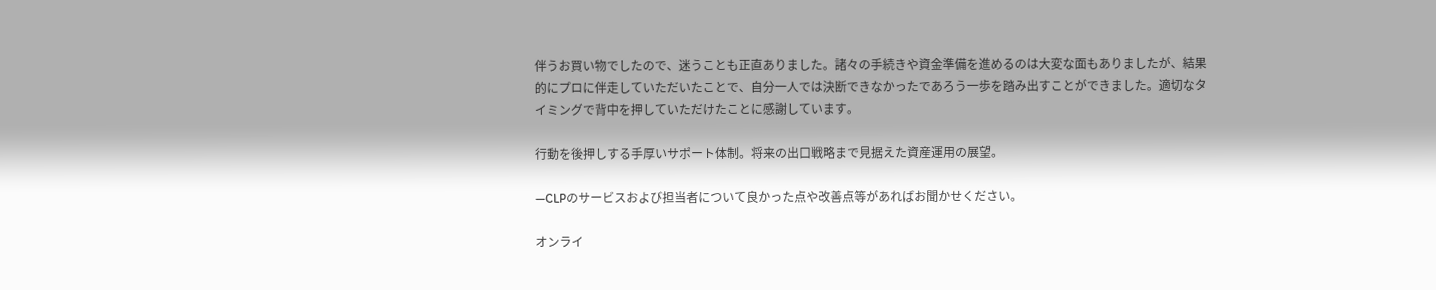伴うお買い物でしたので、迷うことも正直ありました。諸々の手続きや資金準備を進めるのは大変な面もありましたが、結果的にプロに伴走していただいたことで、自分一人では決断できなかったであろう一歩を踏み出すことができました。適切なタイミングで背中を押していただけたことに感謝しています。

行動を後押しする手厚いサポート体制。将来の出口戦略まで見据えた資産運用の展望。

―CLPのサービスおよび担当者について良かった点や改善点等があればお聞かせください。

オンライ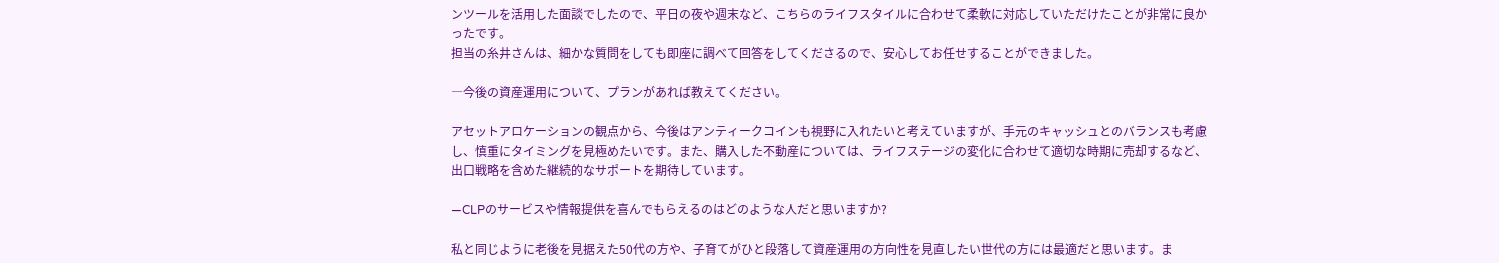ンツールを活用した面談でしたので、平日の夜や週末など、こちらのライフスタイルに合わせて柔軟に対応していただけたことが非常に良かったです。
担当の糸井さんは、細かな質問をしても即座に調べて回答をしてくださるので、安心してお任せすることができました。

―今後の資産運用について、プランがあれば教えてください。

アセットアロケーションの観点から、今後はアンティークコインも視野に入れたいと考えていますが、手元のキャッシュとのバランスも考慮し、慎重にタイミングを見極めたいです。また、購入した不動産については、ライフステージの変化に合わせて適切な時期に売却するなど、出口戦略を含めた継続的なサポートを期待しています。

―CLPのサービスや情報提供を喜んでもらえるのはどのような人だと思いますか?

私と同じように老後を見据えた50代の方や、子育てがひと段落して資産運用の方向性を見直したい世代の方には最適だと思います。ま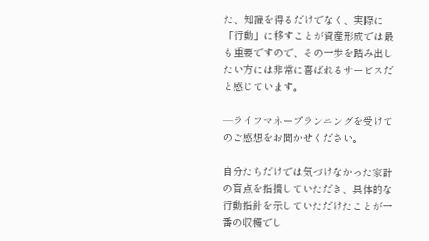た、知識を得るだけでなく、実際に「行動」に移すことが資産形成では最も重要ですので、その一歩を踏み出したい方には非常に喜ばれるサービスだと感じています。

―ライフマネープランニングを受けてのご感想をお聞かせください。

自分たちだけでは気づけなかった家計の盲点を指摘していただき、具体的な行動指針を示していただけたことが一番の収穫でし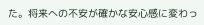た。将来への不安が確かな安心感に変わっ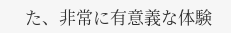た、非常に有意義な体験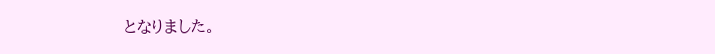となりました。